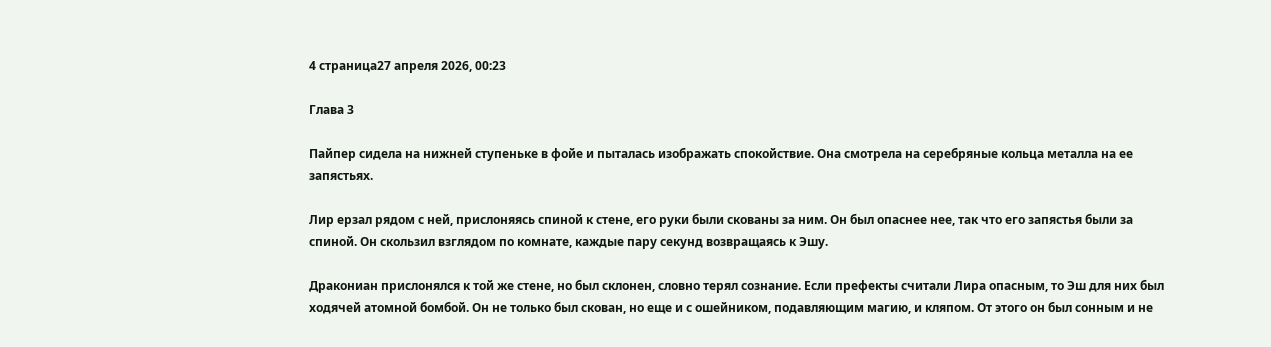4 страница27 апреля 2026, 00:23

Глава 3

Пайпер сидела на нижней ступеньке в фойе и пыталась изображать спокойствие. Она смотрела на серебряные кольца металла на ее запястьях.

Лир ерзал рядом с ней, прислоняясь спиной к стене, его руки были скованы за ним. Он был опаснее нее, так что его запястья были за спиной. Он скользил взглядом по комнате, каждые пару секунд возвращаясь к Эшу.

Дракониан прислонялся к той же стене, но был склонен, словно терял сознание. Если префекты считали Лира опасным, то Эш для них был ходячей атомной бомбой. Он не только был скован, но еще и с ошейником, подавляющим магию, и кляпом. От этого он был сонным и не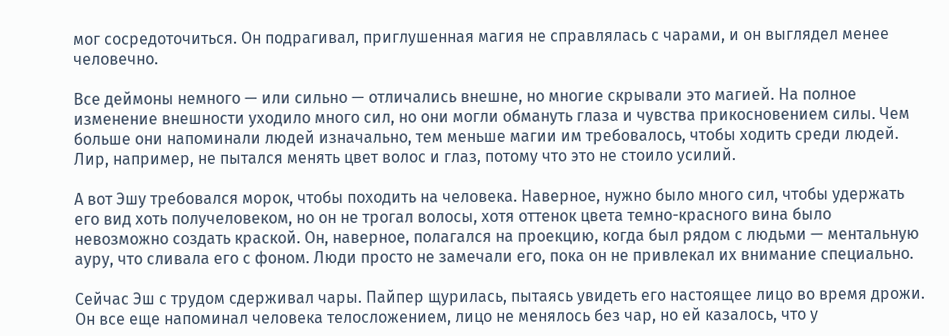мог сосредоточиться. Он подрагивал, приглушенная магия не справлялась с чарами, и он выглядел менее человечно.

Все деймоны немного — или сильно — отличались внешне, но многие скрывали это магией. На полное изменение внешности уходило много сил, но они могли обмануть глаза и чувства прикосновением силы. Чем больше они напоминали людей изначально, тем меньше магии им требовалось, чтобы ходить среди людей. Лир, например, не пытался менять цвет волос и глаз, потому что это не стоило усилий.

А вот Эшу требовался морок, чтобы походить на человека. Наверное, нужно было много сил, чтобы удержать его вид хоть получеловеком, но он не трогал волосы, хотя оттенок цвета темно-красного вина было невозможно создать краской. Он, наверное, полагался на проекцию, когда был рядом с людьми — ментальную ауру, что сливала его с фоном. Люди просто не замечали его, пока он не привлекал их внимание специально.

Сейчас Эш с трудом сдерживал чары. Пайпер щурилась, пытаясь увидеть его настоящее лицо во время дрожи. Он все еще напоминал человека телосложением, лицо не менялось без чар, но ей казалось, что у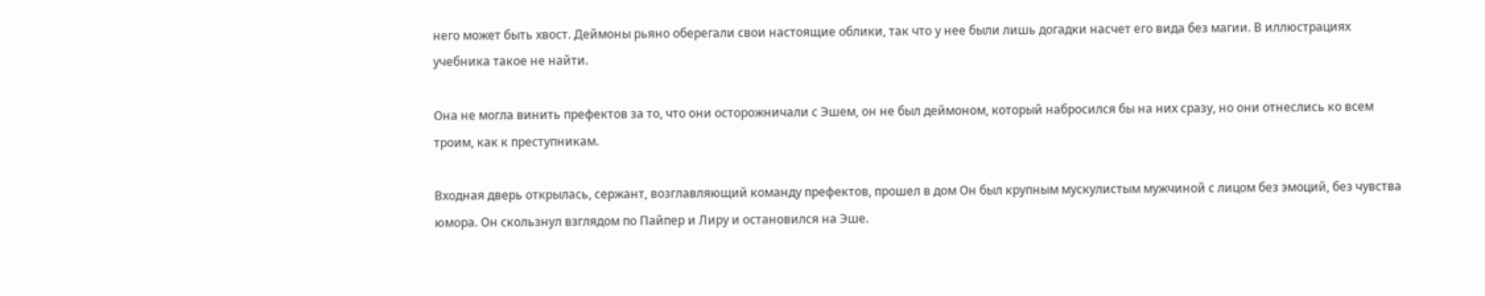него может быть хвост. Деймоны рьяно оберегали свои настоящие облики, так что у нее были лишь догадки насчет его вида без магии. В иллюстрациях учебника такое не найти.

Она не могла винить префектов за то, что они осторожничали с Эшем, он не был деймоном, который набросился бы на них сразу, но они отнеслись ко всем троим, как к преступникам.

Входная дверь открылась, сержант, возглавляющий команду префектов, прошел в дом Он был крупным мускулистым мужчиной с лицом без эмоций, без чувства юмора. Он скользнул взглядом по Пайпер и Лиру и остановился на Эше.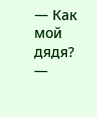— Как мой дядя? —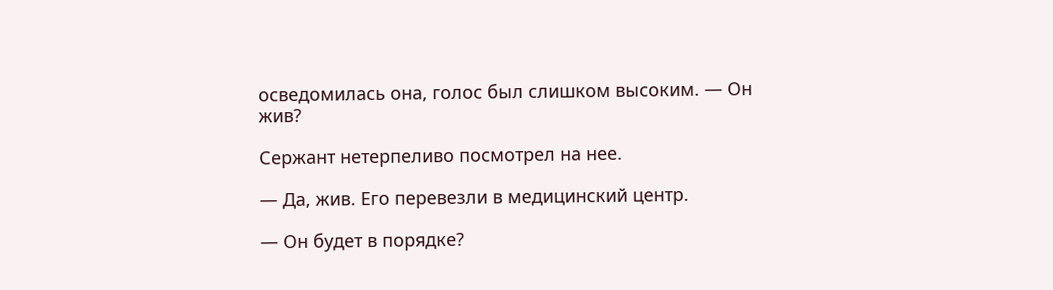осведомилась она, голос был слишком высоким. — Он жив?

Сержант нетерпеливо посмотрел на нее.

— Да, жив. Его перевезли в медицинский центр.

— Он будет в порядке?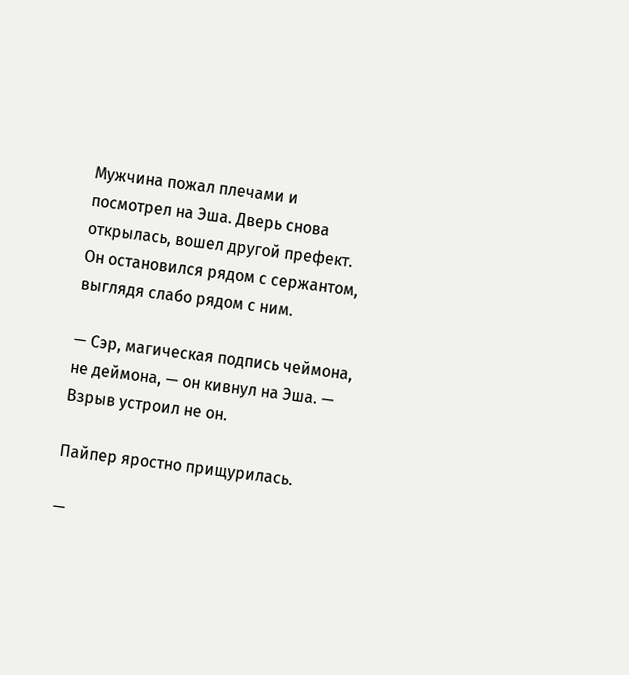Мужчина пожал плечами и посмотрел на Эша. Дверь снова открылась, вошел другой префект. Он остановился рядом с сержантом, выглядя слабо рядом с ним.

— Сэр, магическая подпись чеймона, не деймона, — он кивнул на Эша. — Взрыв устроил не он.

Пайпер яростно прищурилась.

—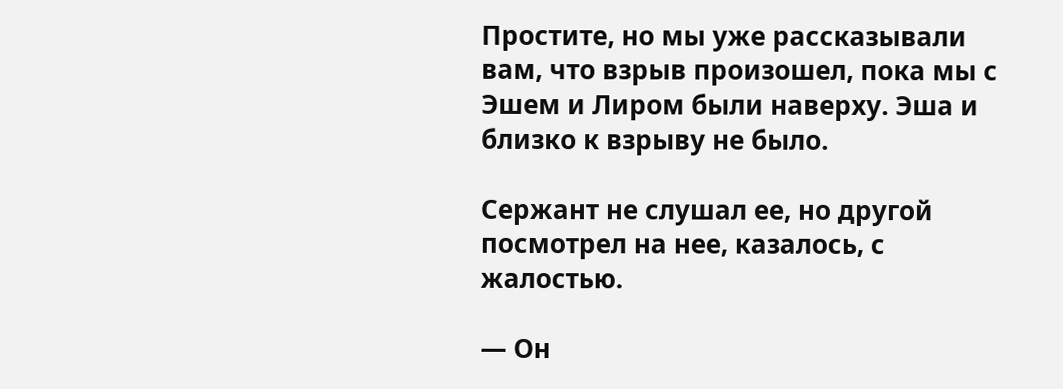Простите, но мы уже рассказывали вам, что взрыв произошел, пока мы с Эшем и Лиром были наверху. Эша и близко к взрыву не было.

Сержант не слушал ее, но другой посмотрел на нее, казалось, с жалостью.

— Он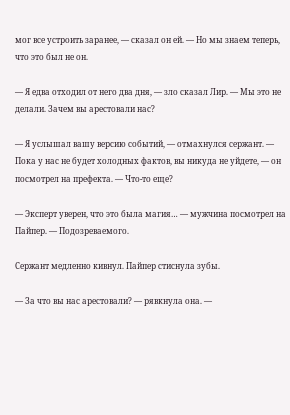мог все устроить заранее, — сказал он ей. — Но мы знаем теперь, что это был не он.

— Я едва отходил от него два дня, — зло сказал Лир. — Мы это не делали. Зачем вы арестовали нас?

— Я услышал вашу версию событий, — отмахнулся сержант. — Пока у нас не будет холодных фактов, вы никуда не уйдете, — он посмотрел на префекта. — Что-то еще?

— Эксперт уверен, что это была магия… — мужчина посмотрел на Пайпер. — Подозреваемого.

Сержант медленно кивнул. Пайпер стиснула зубы.

— За что вы нас арестовали? — рявкнула она. —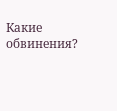Какие обвинения?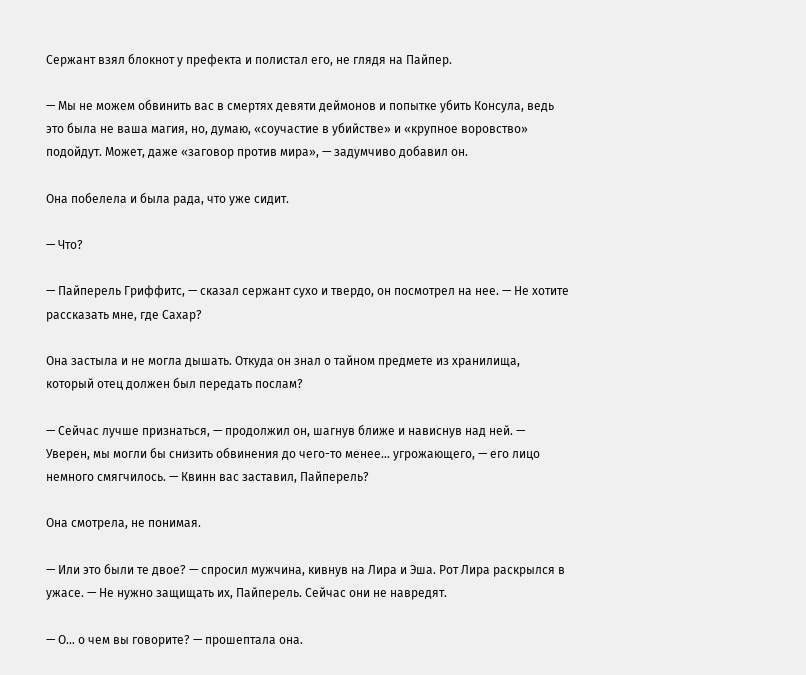Сержант взял блокнот у префекта и полистал его, не глядя на Пайпер.

— Мы не можем обвинить вас в смертях девяти деймонов и попытке убить Консула, ведь это была не ваша магия, но, думаю, «соучастие в убийстве» и «крупное воровство» подойдут. Может, даже «заговор против мира», — задумчиво добавил он.

Она побелела и была рада, что уже сидит.

— Что?

— Пайперель Гриффитс, — сказал сержант сухо и твердо, он посмотрел на нее. — Не хотите рассказать мне, где Сахар?

Она застыла и не могла дышать. Откуда он знал о тайном предмете из хранилища, который отец должен был передать послам?

— Сейчас лучше признаться, — продолжил он, шагнув ближе и нависнув над ней. — Уверен, мы могли бы снизить обвинения до чего-то менее… угрожающего, — его лицо немного смягчилось. — Квинн вас заставил, Пайперель?

Она смотрела, не понимая.

— Или это были те двое? — спросил мужчина, кивнув на Лира и Эша. Рот Лира раскрылся в ужасе. — Не нужно защищать их, Пайперель. Сейчас они не навредят.

— О… о чем вы говорите? — прошептала она.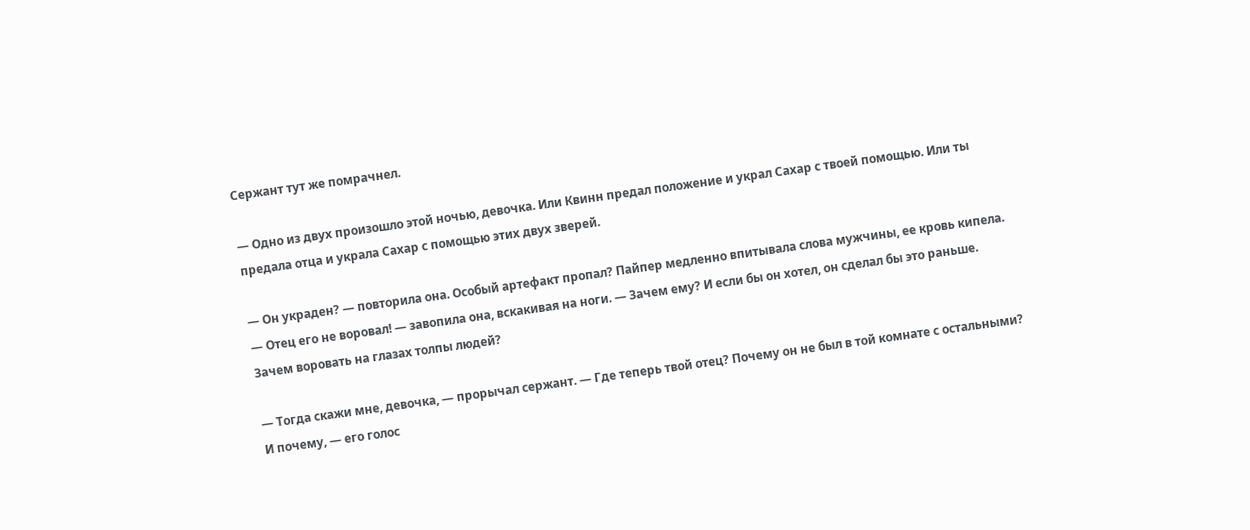Сержант тут же помрачнел.

— Одно из двух произошло этой ночью, девочка. Или Квинн предал положение и украл Сахар с твоей помощью. Или ты предала отца и украла Сахар с помощью этих двух зверей.

— Он украден? — повторила она. Особый артефакт пропал? Пайпер медленно впитывала слова мужчины, ее кровь кипела. — Отец его не воровал! — завопила она, вскакивая на ноги. — Зачем ему? И если бы он хотел, он сделал бы это раньше. Зачем воровать на глазах толпы людей?

— Тогда скажи мне, девочка, — прорычал сержант. — Где теперь твой отец? Почему он не был в той комнате с остальными? И почему, — его голос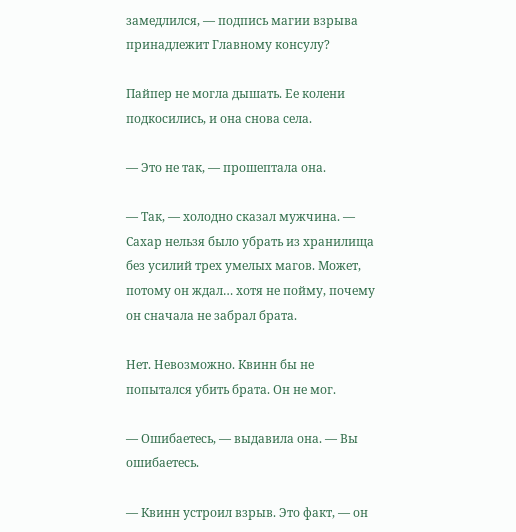замедлился, — подпись магии взрыва принадлежит Главному консулу?

Пайпер не могла дышать. Ее колени подкосились, и она снова села.

— Это не так, — прошептала она.

— Так, — холодно сказал мужчина. — Сахар нельзя было убрать из хранилища без усилий трех умелых магов. Может, потому он ждал… хотя не пойму, почему он сначала не забрал брата.

Нет. Невозможно. Квинн бы не попытался убить брата. Он не мог.

— Ошибаетесь, — выдавила она. — Вы ошибаетесь.

— Квинн устроил взрыв. Это факт, — он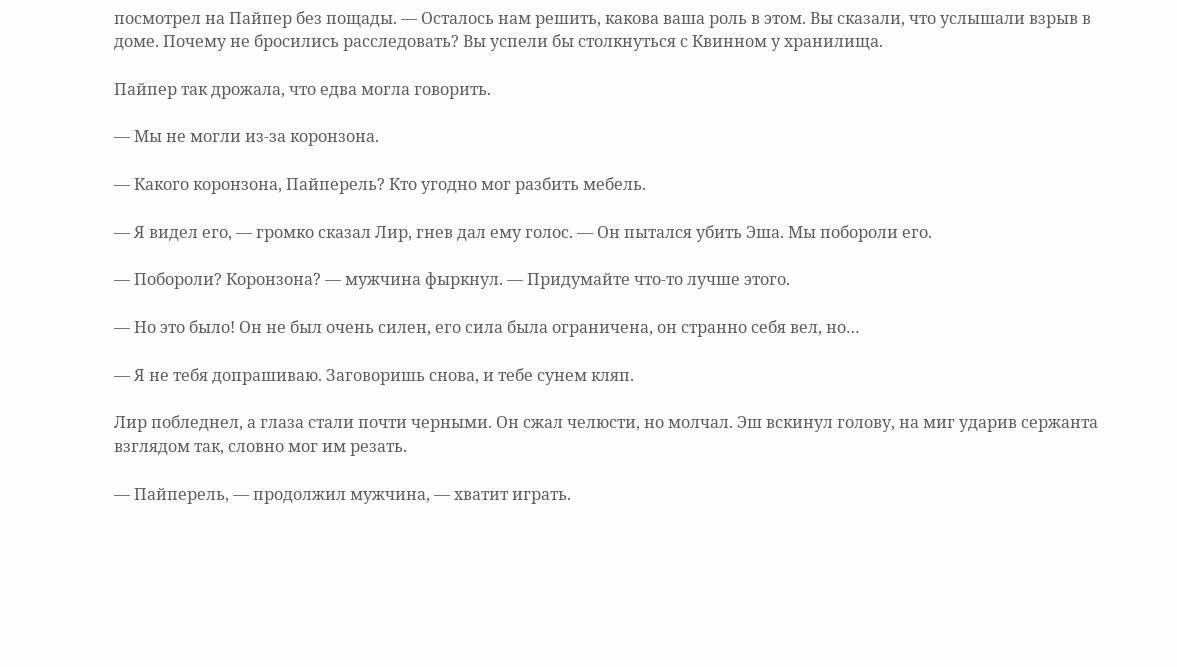посмотрел на Пайпер без пощады. — Осталось нам решить, какова ваша роль в этом. Вы сказали, что услышали взрыв в доме. Почему не бросились расследовать? Вы успели бы столкнуться с Квинном у хранилища.

Пайпер так дрожала, что едва могла говорить.

— Мы не могли из-за коронзона.

— Какого коронзона, Пайперель? Кто угодно мог разбить мебель.

— Я видел его, — громко сказал Лир, гнев дал ему голос. — Он пытался убить Эша. Мы побороли его.

— Побороли? Коронзона? — мужчина фыркнул. — Придумайте что-то лучше этого.

— Но это было! Он не был очень силен, его сила была ограничена, он странно себя вел, но…

— Я не тебя допрашиваю. Заговоришь снова, и тебе сунем кляп.

Лир побледнел, а глаза стали почти черными. Он сжал челюсти, но молчал. Эш вскинул голову, на миг ударив сержанта взглядом так, словно мог им резать.

— Пайперель, — продолжил мужчина, — хватит играть.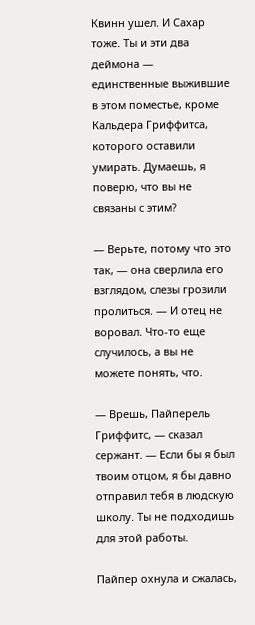Квинн ушел. И Сахар тоже. Ты и эти два деймона — единственные выжившие в этом поместье, кроме Кальдера Гриффитса, которого оставили умирать. Думаешь, я поверю, что вы не связаны с этим?

— Верьте, потому что это так, — она сверлила его взглядом, слезы грозили пролиться. — И отец не воровал. Что-то еще случилось, а вы не можете понять, что.

— Врешь, Пайперель Гриффитс, — сказал сержант. — Если бы я был твоим отцом, я бы давно отправил тебя в людскую школу. Ты не подходишь для этой работы.

Пайпер охнула и сжалась,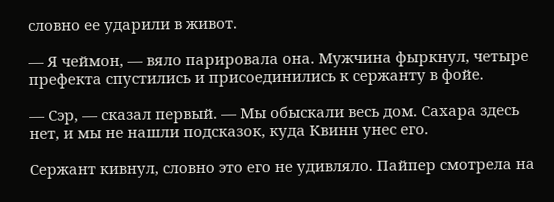словно ее ударили в живот.

— Я чеймон, — вяло парировала она. Мужчина фыркнул, четыре префекта спустились и присоединились к сержанту в фойе.

— Сэр, — сказал первый. — Мы обыскали весь дом. Сахара здесь нет, и мы не нашли подсказок, куда Квинн унес его.

Сержант кивнул, словно это его не удивляло. Пайпер смотрела на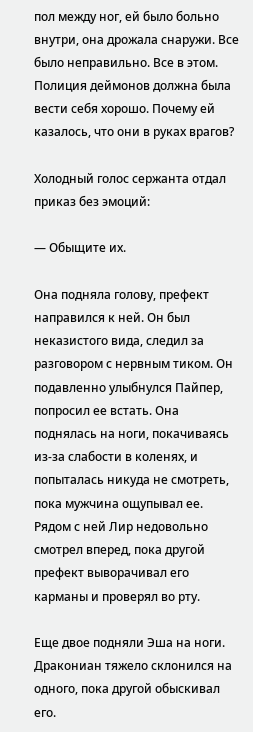пол между ног, ей было больно внутри, она дрожала снаружи. Все было неправильно. Все в этом. Полиция деймонов должна была вести себя хорошо. Почему ей казалось, что они в руках врагов?

Холодный голос сержанта отдал приказ без эмоций:

— Обыщите их.

Она подняла голову, префект направился к ней. Он был неказистого вида, следил за разговором с нервным тиком. Он подавленно улыбнулся Пайпер, попросил ее встать. Она поднялась на ноги, покачиваясь из-за слабости в коленях, и попыталась никуда не смотреть, пока мужчина ощупывал ее. Рядом с ней Лир недовольно смотрел вперед, пока другой префект выворачивал его карманы и проверял во рту.

Еще двое подняли Эша на ноги. Дракониан тяжело склонился на одного, пока другой обыскивал его.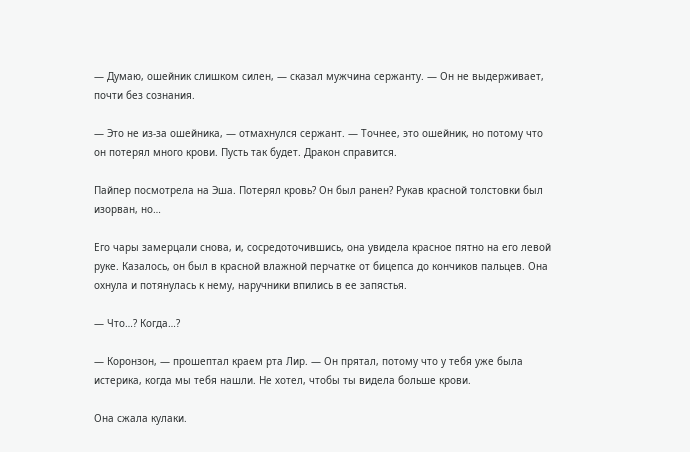— Думаю, ошейник слишком силен, — сказал мужчина сержанту. — Он не выдерживает, почти без сознания.

— Это не из-за ошейника, — отмахнулся сержант. — Точнее, это ошейник, но потому что он потерял много крови. Пусть так будет. Дракон справится.

Пайпер посмотрела на Эша. Потерял кровь? Он был ранен? Рукав красной толстовки был изорван, но…

Его чары замерцали снова, и, сосредоточившись, она увидела красное пятно на его левой руке. Казалось, он был в красной влажной перчатке от бицепса до кончиков пальцев. Она охнула и потянулась к нему, наручники впились в ее запястья.

— Что…? Когда…?

— Коронзон, — прошептал краем рта Лир. — Он прятал, потому что у тебя уже была истерика, когда мы тебя нашли. Не хотел, чтобы ты видела больше крови.

Она сжала кулаки.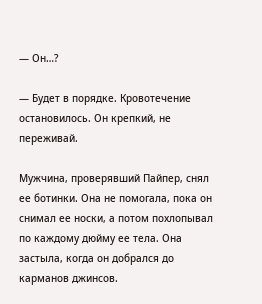— Он…?

— Будет в порядке. Кровотечение остановилось. Он крепкий, не переживай.

Мужчина, проверявший Пайпер, снял ее ботинки. Она не помогала, пока он снимал ее носки, а потом похлопывал по каждому дюйму ее тела. Она застыла, когда он добрался до карманов джинсов.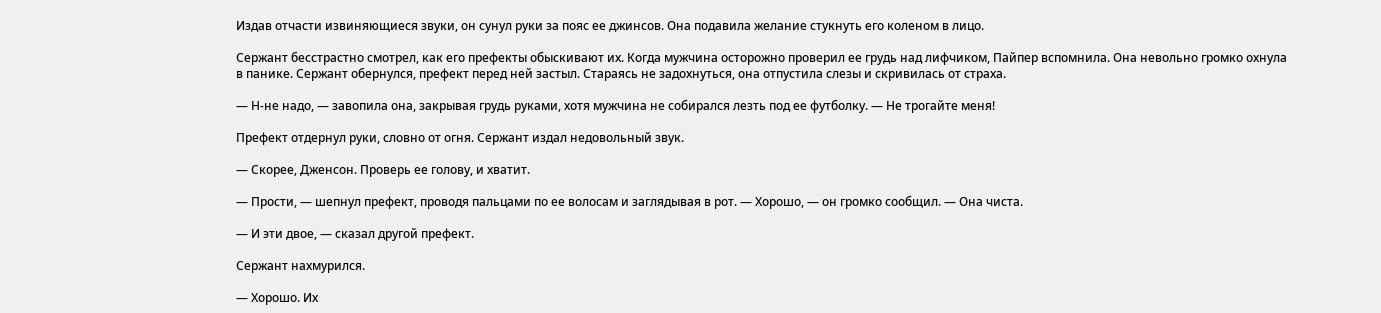Издав отчасти извиняющиеся звуки, он сунул руки за пояс ее джинсов. Она подавила желание стукнуть его коленом в лицо.

Сержант бесстрастно смотрел, как его префекты обыскивают их. Когда мужчина осторожно проверил ее грудь над лифчиком, Пайпер вспомнила. Она невольно громко охнула в панике. Сержант обернулся, префект перед ней застыл. Стараясь не задохнуться, она отпустила слезы и скривилась от страха.

— Н-не надо, — завопила она, закрывая грудь руками, хотя мужчина не собирался лезть под ее футболку. — Не трогайте меня!

Префект отдернул руки, словно от огня. Сержант издал недовольный звук.

— Скорее, Дженсон. Проверь ее голову, и хватит.

— Прости, — шепнул префект, проводя пальцами по ее волосам и заглядывая в рот. — Хорошо, — он громко сообщил. — Она чиста.

— И эти двое, — сказал другой префект.

Сержант нахмурился.

— Хорошо. Их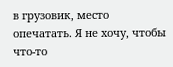в грузовик, место опечатать. Я не хочу, чтобы что-то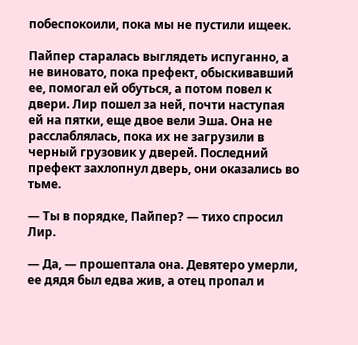побеспокоили, пока мы не пустили ищеек.

Пайпер старалась выглядеть испуганно, а не виновато, пока префект, обыскивавший ее, помогал ей обуться, а потом повел к двери. Лир пошел за ней, почти наступая ей на пятки, еще двое вели Эша. Она не расслаблялась, пока их не загрузили в черный грузовик у дверей. Последний префект захлопнул дверь, они оказались во тьме.

— Ты в порядке, Пайпер? — тихо спросил Лир.

— Да, — прошептала она. Девятеро умерли, ее дядя был едва жив, а отец пропал и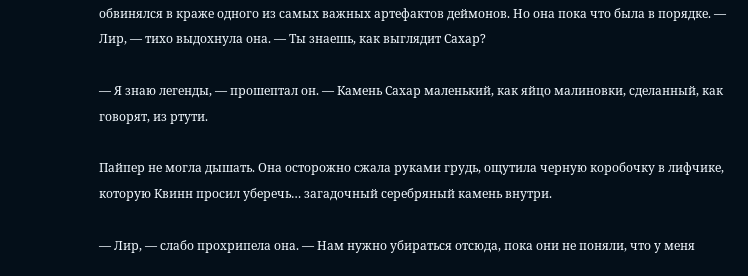обвинялся в краже одного из самых важных артефактов деймонов. Но она пока что была в порядке. — Лир, — тихо выдохнула она. — Ты знаешь, как выглядит Сахар?

— Я знаю легенды, — прошептал он. — Камень Сахар маленький, как яйцо малиновки, сделанный, как говорят, из ртути.

Пайпер не могла дышать. Она осторожно сжала руками грудь, ощутила черную коробочку в лифчике, которую Квинн просил уберечь… загадочный серебряный камень внутри.

— Лир, — слабо прохрипела она. — Нам нужно убираться отсюда, пока они не поняли, что у меня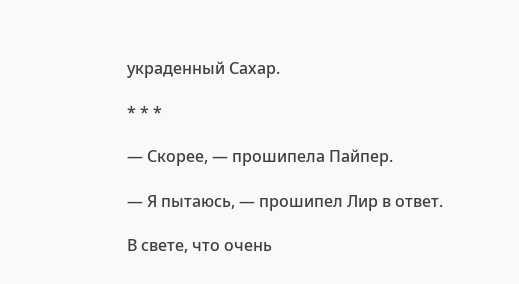украденный Сахар.

* * *

— Скорее, — прошипела Пайпер.

— Я пытаюсь, — прошипел Лир в ответ.

В свете, что очень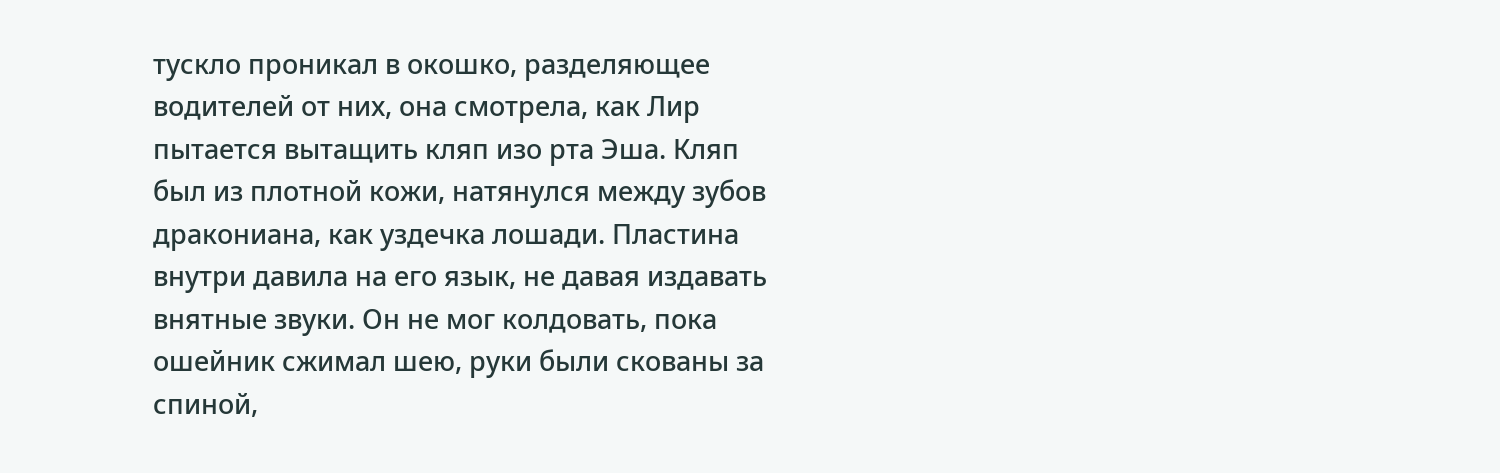тускло проникал в окошко, разделяющее водителей от них, она смотрела, как Лир пытается вытащить кляп изо рта Эша. Кляп был из плотной кожи, натянулся между зубов дракониана, как уздечка лошади. Пластина внутри давила на его язык, не давая издавать внятные звуки. Он не мог колдовать, пока ошейник сжимал шею, руки были скованы за спиной,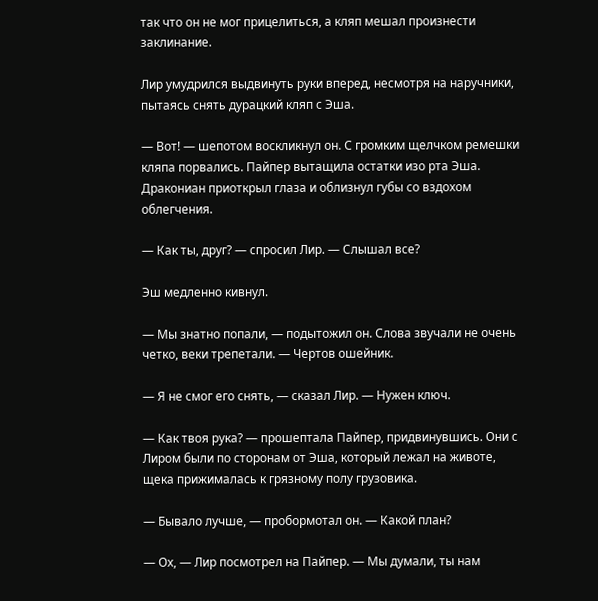так что он не мог прицелиться, а кляп мешал произнести заклинание.

Лир умудрился выдвинуть руки вперед, несмотря на наручники, пытаясь снять дурацкий кляп с Эша.

— Вот! — шепотом воскликнул он. С громким щелчком ремешки кляпа порвались. Пайпер вытащила остатки изо рта Эша. Дракониан приоткрыл глаза и облизнул губы со вздохом облегчения.

— Как ты, друг? — спросил Лир. — Слышал все?

Эш медленно кивнул.

— Мы знатно попали, — подытожил он. Слова звучали не очень четко, веки трепетали. — Чертов ошейник.

— Я не смог его снять, — сказал Лир. — Нужен ключ.

— Как твоя рука? — прошептала Пайпер, придвинувшись. Они с Лиром были по сторонам от Эша, который лежал на животе, щека прижималась к грязному полу грузовика.

— Бывало лучше, — пробормотал он. — Какой план?

— Ох, — Лир посмотрел на Пайпер. — Мы думали, ты нам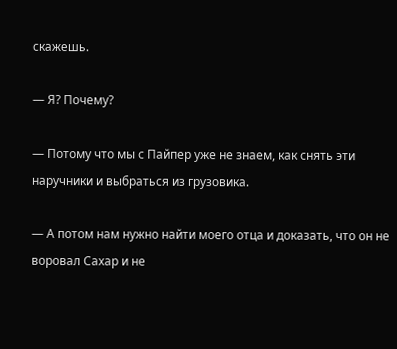скажешь.

— Я? Почему?

— Потому что мы с Пайпер уже не знаем, как снять эти наручники и выбраться из грузовика.

— А потом нам нужно найти моего отца и доказать, что он не воровал Сахар и не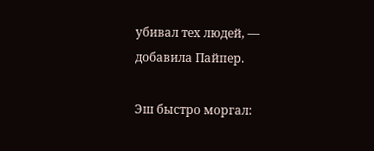убивал тех людей, — добавила Пайпер.

Эш быстро моргал: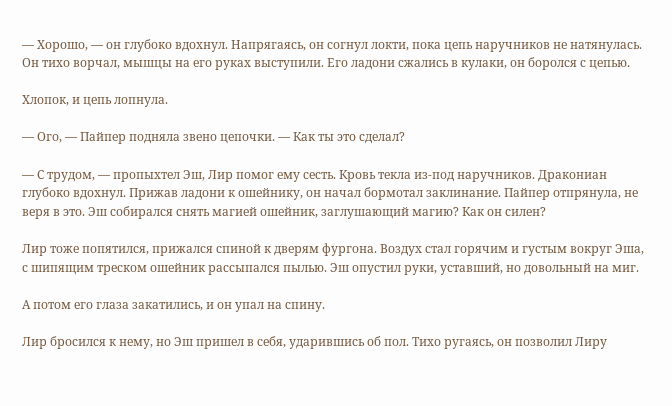— Хорошо, — он глубоко вдохнул. Напрягаясь, он согнул локти, пока цепь наручников не натянулась. Он тихо ворчал, мышцы на его руках выступили. Его ладони сжались в кулаки, он боролся с цепью.

Хлопок, и цепь лопнула.

— Ого, — Пайпер подняла звено цепочки. — Как ты это сделал?

— С трудом, — пропыхтел Эш, Лир помог ему сесть. Кровь текла из-под наручников. Дракониан глубоко вдохнул. Прижав ладони к ошейнику, он начал бормотал заклинание. Пайпер отпрянула, не веря в это. Эш собирался снять магией ошейник, заглушающий магию? Как он силен?

Лир тоже попятился, прижался спиной к дверям фургона. Воздух стал горячим и густым вокруг Эша, с шипящим треском ошейник рассыпался пылью. Эш опустил руки, уставший, но довольный на миг.

А потом его глаза закатились, и он упал на спину.

Лир бросился к нему, но Эш пришел в себя, ударившись об пол. Тихо ругаясь, он позволил Лиру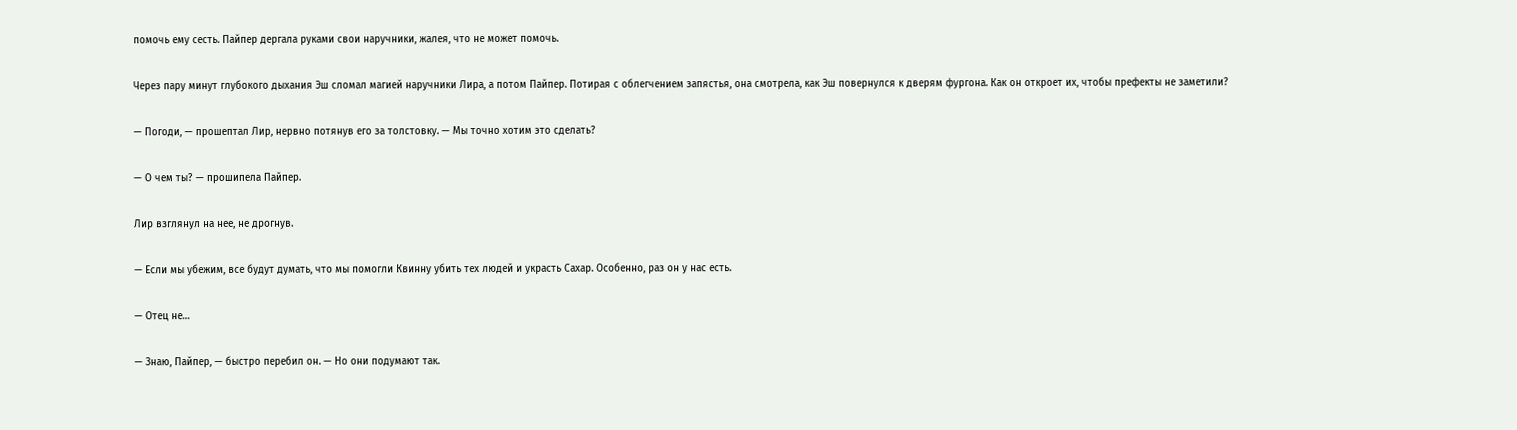помочь ему сесть. Пайпер дергала руками свои наручники, жалея, что не может помочь.

Через пару минут глубокого дыхания Эш сломал магией наручники Лира, а потом Пайпер. Потирая с облегчением запястья, она смотрела, как Эш повернулся к дверям фургона. Как он откроет их, чтобы префекты не заметили?

— Погоди, — прошептал Лир, нервно потянув его за толстовку. — Мы точно хотим это сделать?

— О чем ты? — прошипела Пайпер.

Лир взглянул на нее, не дрогнув.

— Если мы убежим, все будут думать, что мы помогли Квинну убить тех людей и украсть Сахар. Особенно, раз он у нас есть.

— Отец не…

— Знаю, Пайпер, — быстро перебил он. — Но они подумают так.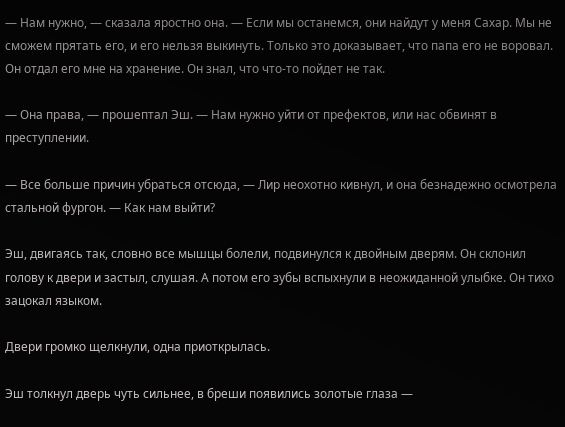— Нам нужно, — сказала яростно она. — Если мы останемся, они найдут у меня Сахар. Мы не сможем прятать его, и его нельзя выкинуть. Только это доказывает, что папа его не воровал. Он отдал его мне на хранение. Он знал, что что-то пойдет не так.

— Она права, — прошептал Эш. — Нам нужно уйти от префектов, или нас обвинят в преступлении.

— Все больше причин убраться отсюда, — Лир неохотно кивнул, и она безнадежно осмотрела стальной фургон. — Как нам выйти?

Эш, двигаясь так, словно все мышцы болели, подвинулся к двойным дверям. Он склонил голову к двери и застыл, слушая. А потом его зубы вспыхнули в неожиданной улыбке. Он тихо зацокал языком.

Двери громко щелкнули, одна приоткрылась.

Эш толкнул дверь чуть сильнее, в бреши появились золотые глаза —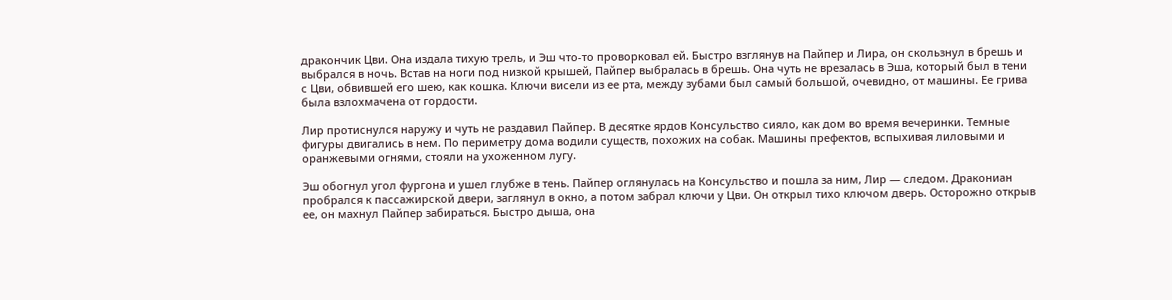дракончик Цви. Она издала тихую трель, и Эш что-то проворковал ей. Быстро взглянув на Пайпер и Лира, он скользнул в брешь и выбрался в ночь. Встав на ноги под низкой крышей, Пайпер выбралась в брешь. Она чуть не врезалась в Эша, который был в тени с Цви, обвившей его шею, как кошка. Ключи висели из ее рта, между зубами был самый большой, очевидно, от машины. Ее грива была взлохмачена от гордости.

Лир протиснулся наружу и чуть не раздавил Пайпер. В десятке ярдов Консульство сияло, как дом во время вечеринки. Темные фигуры двигались в нем. По периметру дома водили существ, похожих на собак. Машины префектов, вспыхивая лиловыми и оранжевыми огнями, стояли на ухоженном лугу.

Эш обогнул угол фургона и ушел глубже в тень. Пайпер оглянулась на Консульство и пошла за ним, Лир — следом. Дракониан пробрался к пассажирской двери, заглянул в окно, а потом забрал ключи у Цви. Он открыл тихо ключом дверь. Осторожно открыв ее, он махнул Пайпер забираться. Быстро дыша, она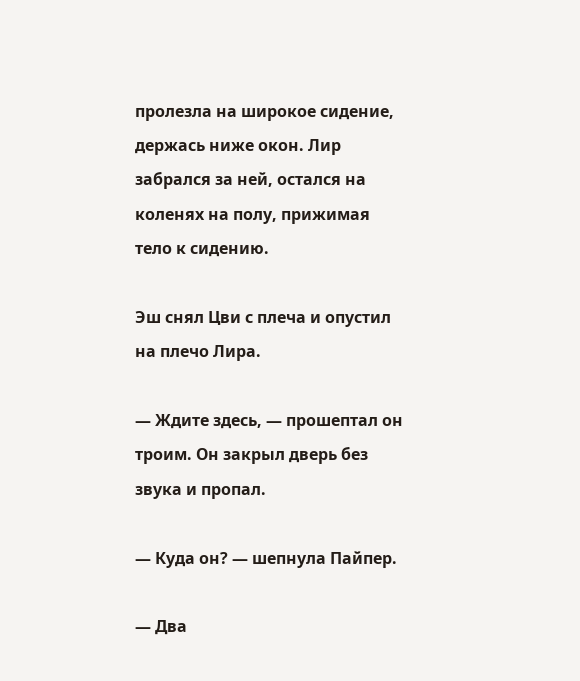пролезла на широкое сидение, держась ниже окон. Лир забрался за ней, остался на коленях на полу, прижимая тело к сидению.

Эш снял Цви с плеча и опустил на плечо Лира.

— Ждите здесь, — прошептал он троим. Он закрыл дверь без звука и пропал.

— Куда он? — шепнула Пайпер.

— Два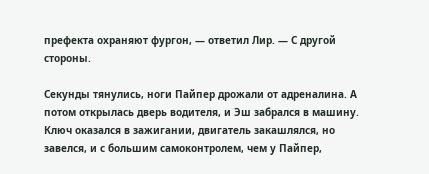префекта охраняют фургон, — ответил Лир. — С другой стороны.

Секунды тянулись, ноги Пайпер дрожали от адреналина. А потом открылась дверь водителя, и Эш забрался в машину. Ключ оказался в зажигании, двигатель закашлялся, но завелся, и с большим самоконтролем, чем у Пайпер,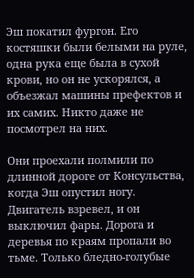Эш покатил фургон. Его костяшки были белыми на руле, одна рука еще была в сухой крови, но он не ускорялся, а объезжал машины префектов и их самих. Никто даже не посмотрел на них.

Они проехали полмили по длинной дороге от Консульства, когда Эш опустил ногу. Двигатель взревел, и он выключил фары. Дорога и деревья по краям пропали во тьме. Только бледно-голубые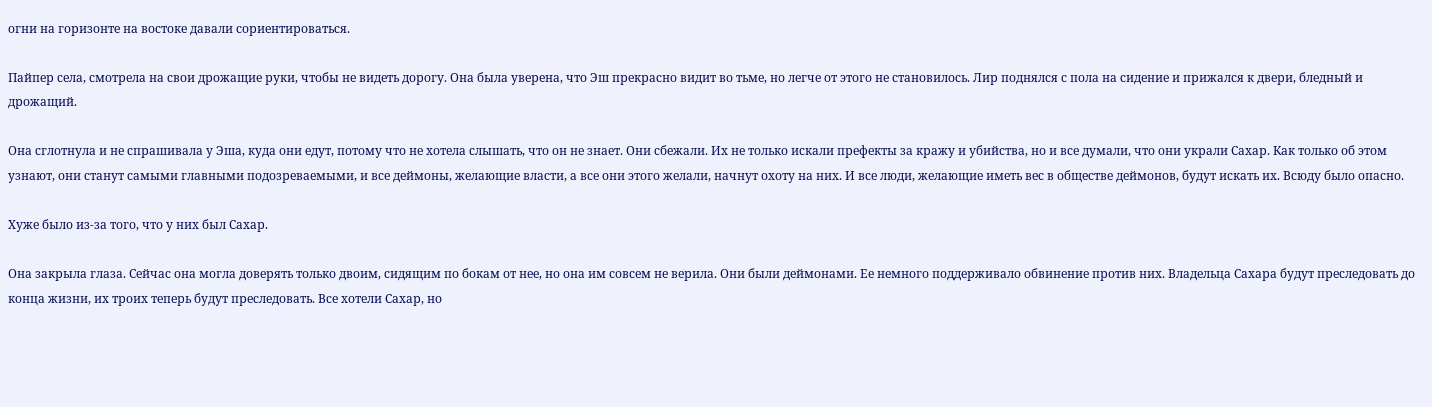огни на горизонте на востоке давали сориентироваться.

Пайпер села, смотрела на свои дрожащие руки, чтобы не видеть дорогу. Она была уверена, что Эш прекрасно видит во тьме, но легче от этого не становилось. Лир поднялся с пола на сидение и прижался к двери, бледный и дрожащий.

Она сглотнула и не спрашивала у Эша, куда они едут, потому что не хотела слышать, что он не знает. Они сбежали. Их не только искали префекты за кражу и убийства, но и все думали, что они украли Сахар. Как только об этом узнают, они станут самыми главными подозреваемыми, и все деймоны, желающие власти, а все они этого желали, начнут охоту на них. И все люди, желающие иметь вес в обществе деймонов, будут искать их. Всюду было опасно.

Хуже было из-за того, что у них был Сахар.

Она закрыла глаза. Сейчас она могла доверять только двоим, сидящим по бокам от нее, но она им совсем не верила. Они были деймонами. Ее немного поддерживало обвинение против них. Владельца Сахара будут преследовать до конца жизни, их троих теперь будут преследовать. Все хотели Сахар, но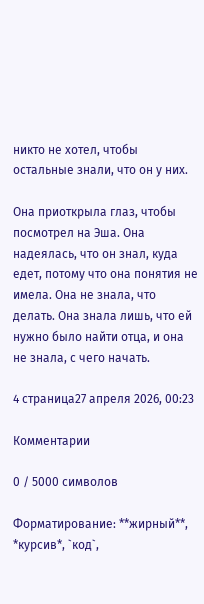никто не хотел, чтобы остальные знали, что он у них.

Она приоткрыла глаз, чтобы посмотрел на Эша. Она надеялась, что он знал, куда едет, потому что она понятия не имела. Она не знала, что делать. Она знала лишь, что ей нужно было найти отца, и она не знала, с чего начать.

4 страница27 апреля 2026, 00:23

Комментарии

0 / 5000 символов

Форматирование: **жирный**, *курсив*, `код`,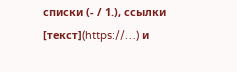списки (- / 1.), ссылки [текст](https://…) и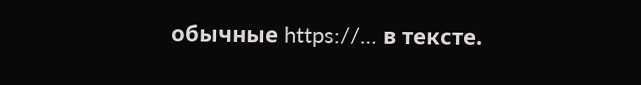обычные https://… в тексте.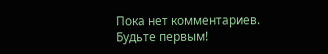Пока нет комментариев. Будьте первым!